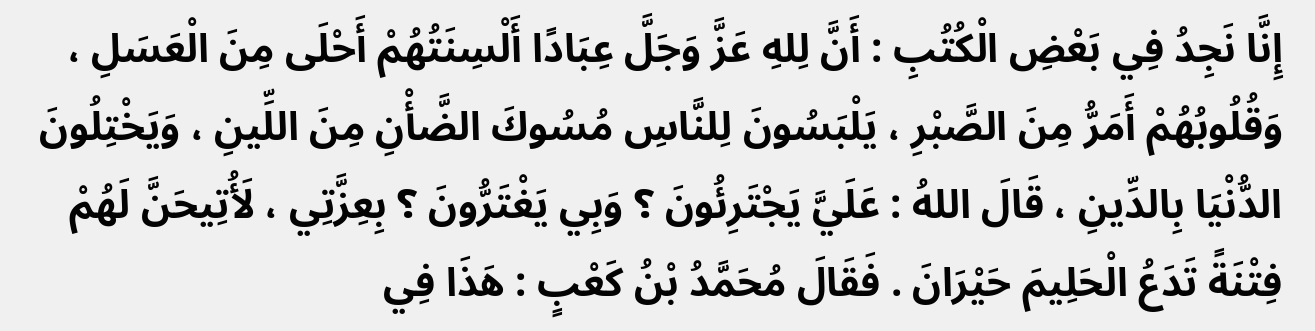إِنَّا نَجِدُ فِي بَعْضِ الْكُتُبِ : أَنَّ لِلهِ عَزَّ وَجَلَّ عِبَادًا أَلْسِنَتُهُمْ أَحْلَى مِنَ الْعَسَلِ ، وَقُلُوبُهُمْ أَمَرُّ مِنَ الصَّبْرِ ، يَلْبَسُونَ لِلنَّاسِ مُسُوكَ الضَّأْنِ مِنَ اللِّينِ ، وَيَخْتِلُونَ الدُّنْيَا بِالدِّينِ ، قَالَ اللهُ : عَلَيَّ يَجْتَرِئُونَ ؟ وَبِي يَغْتَرُّونَ ؟ بِعِزَّتِي ، لَأُتِيحَنَّ لَهُمْ فِتْنَةً تَدَعُ الْحَلِيمَ حَيْرَانَ . فَقَالَ مُحَمَّدُ بْنُ كَعْبٍ : هَذَا فِي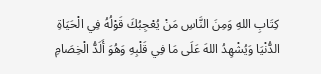كِتَابِ اللهِ وَمِنَ النَّاسِ مَنْ يُعْجِبُكَ قَوْلُهُ فِي الْحَيَاةِ الدُّنْيَا وَيُشْهِدُ اللهَ عَلَى مَا فِي قَلْبِهِ وَهُوَ أَلَدُّ الْخِصَامِ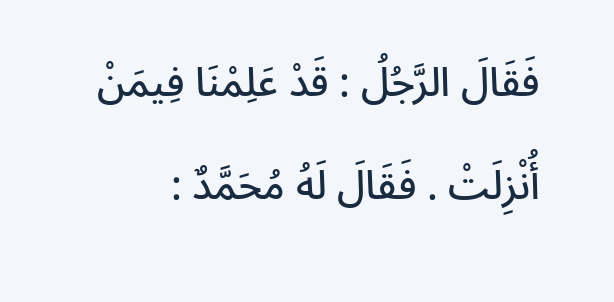فَقَالَ الرَّجُلُ : قَدْ عَلِمْنَا فِيمَنْ أُنْزِلَتْ . فَقَالَ لَهُ مُحَمَّدٌ :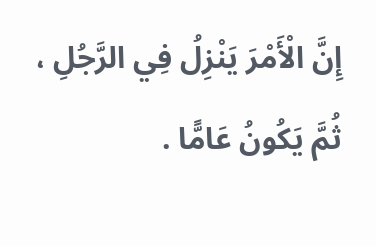إِنَّ الْأَمْرَ يَنْزِلُ فِي الرَّجُلِ ، ثُمَّ يَكُونُ عَامًّا .